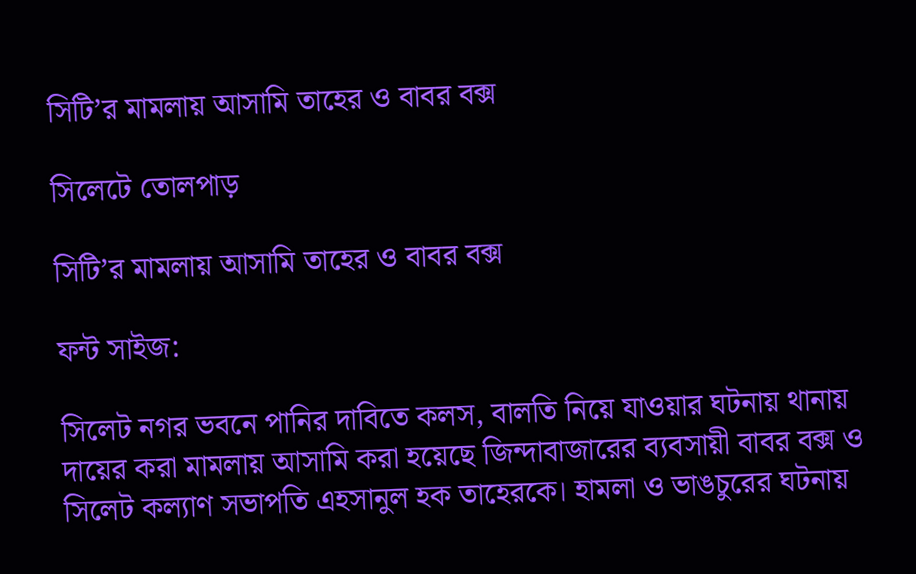সিটি’র মামলায় আসামি তাহের ও বাবর বক্স

সিলেটে তোলপাড়

সিটি’র মামলায় আসামি তাহের ও বাবর বক্স

ফন্ট সাইজ:

সিলেট নগর ভবনে পানির দাবিতে কলস, বালতি নিয়ে যাওয়ার ঘটনায় থানায় দায়ের করা মামলায় আসামি করা হয়েছে জিন্দাবাজারের ব্যবসায়ী বাবর বক্স ও সিলেট কল্যাণ সভাপতি এহসানুল হক তাহেরকে। হামলা ও ভাঙচুরের ঘটনায়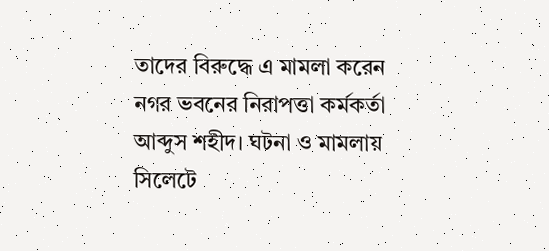তাদের বিরুদ্ধে এ মামলা করেন নগর ভবনের নিরাপত্তা কর্মকর্তা আব্দুস শহীদ। ঘটনা ও মামলায় সিলেটে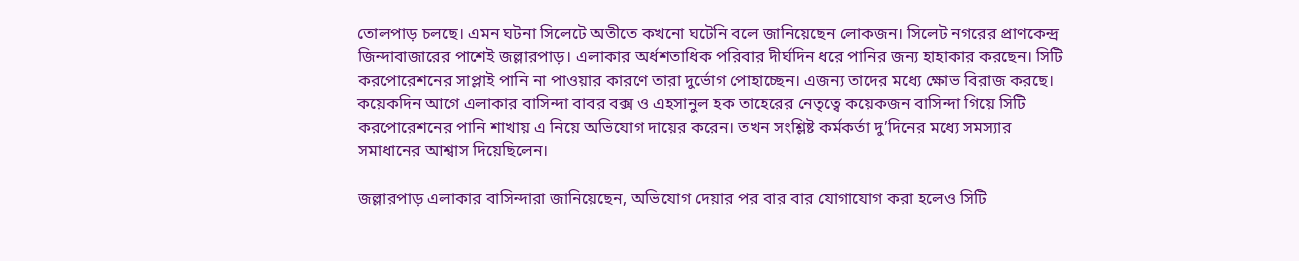তোলপাড় চলছে। এমন ঘটনা সিলেটে অতীতে কখনো ঘটেনি বলে জানিয়েছেন লোকজন। সিলেট নগরের প্রাণকেন্দ্র জিন্দাবাজারের পাশেই জল্লারপাড়। এলাকার অর্ধশতাধিক পরিবার দীর্ঘদিন ধরে পানির জন্য হাহাকার করছেন। সিটি করপোরেশনের সাপ্লাই পানি না পাওয়ার কারণে তারা দুর্ভোগ পোহাচ্ছেন। এজন্য তাদের মধ্যে ক্ষোভ বিরাজ করছে। কয়েকদিন আগে এলাকার বাসিন্দা বাবর বক্স ও এহসানুল হক তাহেরের নেতৃত্বে কয়েকজন বাসিন্দা গিয়ে সিটি করপোরেশনের পানি শাখায় এ নিয়ে অভিযোগ দায়ের করেন। তখন সংশ্লিষ্ট কর্মকর্তা দু’দিনের মধ্যে সমস্যার সমাধানের আশ্বাস দিয়েছিলেন।

জল্লারপাড় এলাকার বাসিন্দারা জানিয়েছেন, অভিযোগ দেয়ার পর বার বার যোগাযোগ করা হলেও সিটি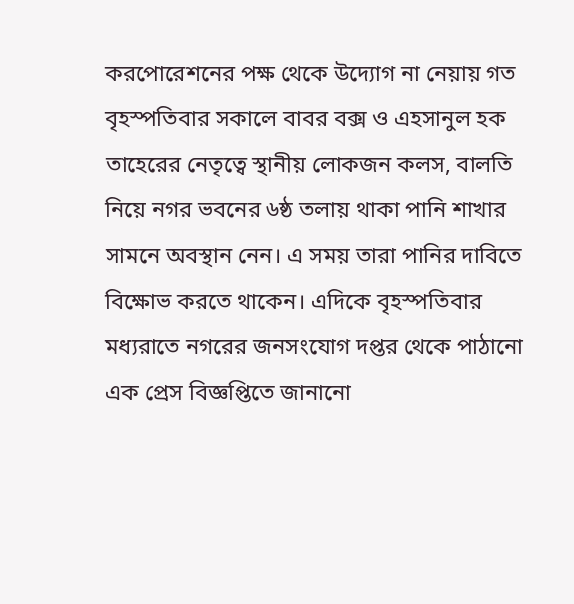করপোরেশনের পক্ষ থেকে উদ্যোগ না নেয়ায় গত বৃহস্পতিবার সকালে বাবর বক্স ও এহসানুল হক তাহেরের নেতৃত্বে স্থানীয় লোকজন কলস, বালতি নিয়ে নগর ভবনের ৬ষ্ঠ তলায় থাকা পানি শাখার সামনে অবস্থান নেন। এ সময় তারা পানির দাবিতে বিক্ষোভ করতে থাকেন। এদিকে বৃহস্পতিবার মধ্যরাতে নগরের জনসংযোগ দপ্তর থেকে পাঠানো এক প্রেস বিজ্ঞপ্তিতে জানানো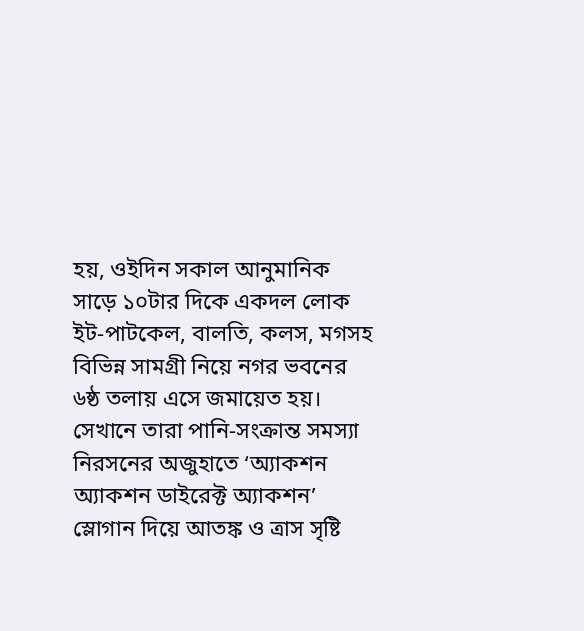হয়, ওইদিন সকাল আনুমানিক সাড়ে ১০টার দিকে একদল লোক ইট-পাটকেল, বালতি, কলস, মগসহ বিভিন্ন সামগ্রী নিয়ে নগর ভবনের ৬ষ্ঠ তলায় এসে জমায়েত হয়। সেখানে তারা পানি-সংক্রান্ত সমস্যা নিরসনের অজুহাতে ‘অ্যাকশন অ্যাকশন ডাইরেক্ট অ্যাকশন’ স্লোগান দিয়ে আতঙ্ক ও ত্রাস সৃষ্টি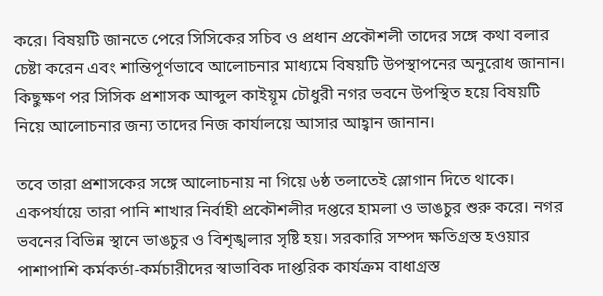করে। বিষয়টি জানতে পেরে সিসিকের সচিব ও প্রধান প্রকৌশলী তাদের সঙ্গে কথা বলার চেষ্টা করেন এবং শান্তিপূর্ণভাবে আলোচনার মাধ্যমে বিষয়টি উপস্থাপনের অনুরোধ জানান। কিছুক্ষণ পর সিসিক প্রশাসক আব্দুল কাইয়ূম চৌধুরী নগর ভবনে উপস্থিত হয়ে বিষয়টি নিয়ে আলোচনার জন্য তাদের নিজ কার্যালয়ে আসার আহ্বান জানান।

তবে তারা প্রশাসকের সঙ্গে আলোচনায় না গিয়ে ৬ষ্ঠ তলাতেই স্লোগান দিতে থাকে। একপর্যায়ে তারা পানি শাখার নির্বাহী প্রকৌশলীর দপ্তরে হামলা ও ভাঙচুর শুরু করে। নগর ভবনের বিভিন্ন স্থানে ভাঙচুর ও বিশৃঙ্খলার সৃষ্টি হয়। সরকারি সম্পদ ক্ষতিগ্রস্ত হওয়ার পাশাপাশি কর্মকর্তা-কর্মচারীদের স্বাভাবিক দাপ্তরিক কার্যক্রম বাধাগ্রস্ত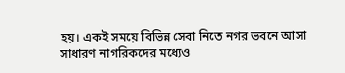হয়। একই সময়ে বিভিন্ন সেবা নিতে নগর ভবনে আসা সাধারণ নাগরিকদের মধ্যেও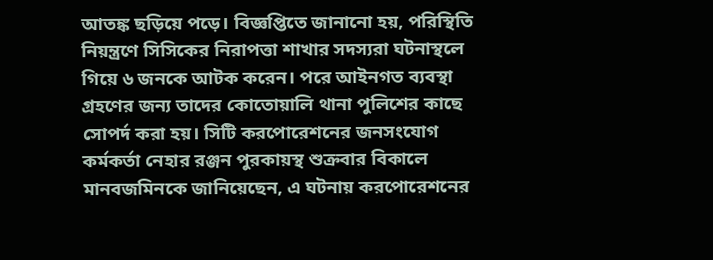আতঙ্ক ছড়িয়ে পড়ে। বিজ্ঞপ্তিতে জানানো হয়, পরিস্থিতি নিয়ন্ত্রণে সিসিকের নিরাপত্তা শাখার সদস্যরা ঘটনাস্থলে গিয়ে ৬ জনকে আটক করেন। পরে আইনগত ব্যবস্থা গ্রহণের জন্য তাদের কোতোয়ালি থানা পুলিশের কাছে সোপর্দ করা হয়। সিটি করপোরেশনের জনসংযোগ কর্মকর্তা নেহার রঞ্জন পুরকায়স্থ শুক্রবার বিকালে মানবজমিনকে জানিয়েছেন, এ ঘটনায় করপোরেশনের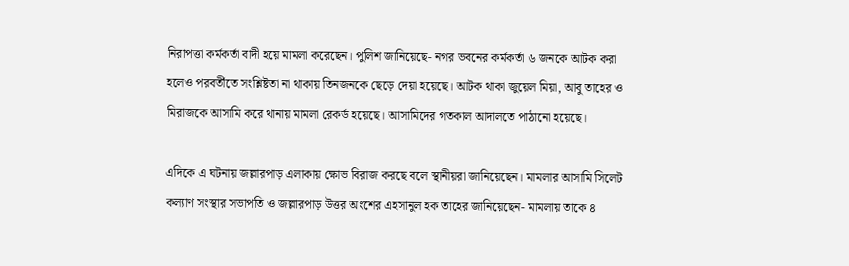নিরাপত্তা কর্মকর্তা বাদী হয়ে মামলা করেছেন। পুলিশ জানিয়েছে- নগর ভবনের কর্মকর্তা ৬ জনকে আটক করা হলেও পরবর্তীতে সংশ্লিষ্টতা না থাকায় তিনজনকে ছেড়ে দেয়া হয়েছে। আটক থাকা জুয়েল মিয়া, আবু তাহের ও মিরাজকে আসামি করে থানায় মামলা রেকর্ড হয়েছে। আসামিদের গতকাল আদালতে পাঠানো হয়েছে।

এদিকে এ ঘটনায় জল্লারপাড় এলাকায় ক্ষোভ বিরাজ করছে বলে স্থানীয়রা জানিয়েছেন। মামলার আসামি সিলেট কল্যাণ সংস্থার সভাপতি ও জল্লারপাড় উত্তর অংশের এহসানুল হক তাহের জানিয়েছেন- মামলায় তাকে ৪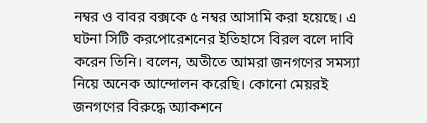নম্বর ও বাবর বক্সকে ৫ নম্বর আসামি করা হয়েছে। এ ঘটনা সিটি করপোরেশনের ইতিহাসে বিরল বলে দাবি করেন তিনি। বলেন, অতীতে আমরা জনগণের সমস্যা নিয়ে অনেক আন্দোলন করেছি। কোনো মেয়রই জনগণের বিরুদ্ধে অ্যাকশনে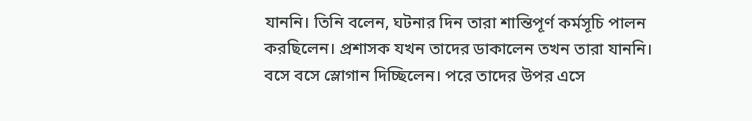যাননি। তিনি বলেন, ঘটনার দিন তারা শান্তিপূর্ণ কর্মসূচি পালন করছিলেন। প্রশাসক যখন তাদের ডাকালেন তখন তারা যাননি। বসে বসে স্লোগান দিচ্ছিলেন। পরে তাদের উপর এসে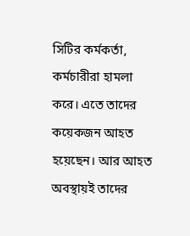সিটির কর্মকর্তা, কর্মচারীরা হামলা করে। এতে তাদের কয়েকজন আহত হয়েছেন। আর আহত অবস্থায়ই তাদের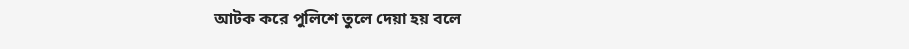আটক করে পুলিশে তুলে দেয়া হয় বলে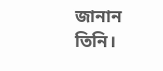জানান তিনি।